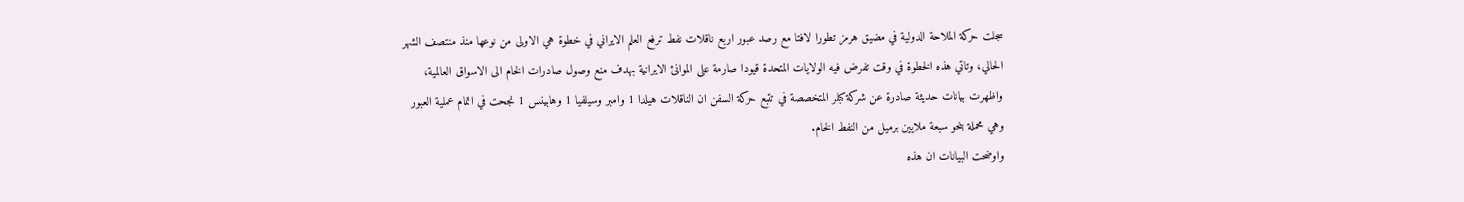سجلت حركة الملاحة الدولية في مضيق هرمز تطورا لافتا مع رصد عبور اربع ناقلات نفط ترفع العلم الايراني في خطوة هي الاولى من نوعها منذ منتصف الشهر الحالي، وتاتي هذه الخطوة في وقت تفرض فيه الولايات المتحدة قيودا صارمة على الموانئ الايرانية بهدف منع وصول صادرات الخام الى الاسواق العالمية، واظهرت بيانات حديثة صادرة عن شركة كبلر المتخصصة في تتبع حركة السفن ان الناقلات هيلدا 1 وامبر وسيلفيا 1 وهابينس 1 نجحت في اتمام عملية العبور وهي محملة بنحو سبعة ملايين برميل من النفط الخام.
واوضحت البيانات ان هذه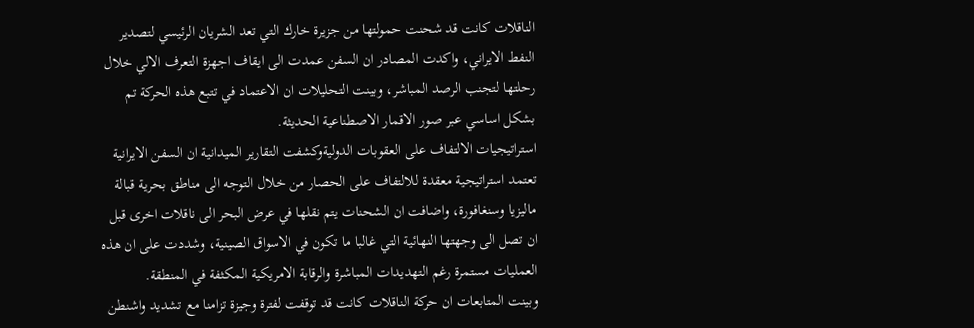الناقلات كانت قد شحنت حمولتها من جزيرة خارك التي تعد الشريان الرئيسي لتصدير النفط الايراني، واكدت المصادر ان السفن عمدت الى ايقاف اجهزة التعرف الالي خلال رحلتها لتجنب الرصد المباشر، وبينت التحليلات ان الاعتماد في تتبع هذه الحركة تم بشكل اساسي عبر صور الاقمار الاصطناعية الحديثة.
استراتيجيات الالتفاف على العقوبات الدوليةوكشفت التقارير الميدانية ان السفن الايرانية تعتمد استراتيجية معقدة للالتفاف على الحصار من خلال التوجه الى مناطق بحرية قبالة ماليزيا وسنغافورة، واضافت ان الشحنات يتم نقلها في عرض البحر الى ناقلات اخرى قبل ان تصل الى وجهتها النهائية التي غالبا ما تكون في الاسواق الصينية، وشددت على ان هذه العمليات مستمرة رغم التهديدات المباشرة والرقابة الامريكية المكثفة في المنطقة.
وبينت المتابعات ان حركة الناقلات كانت قد توقفت لفترة وجيزة تزامنا مع تشديد واشنطن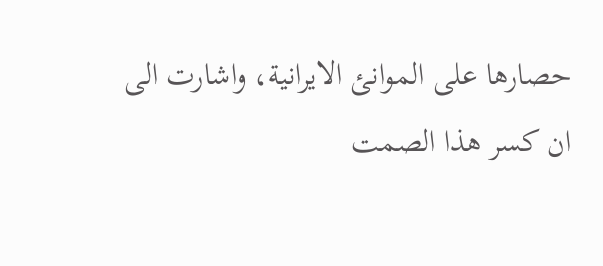حصارها على الموانئ الايرانية، واشارت الى ان كسر هذا الصمت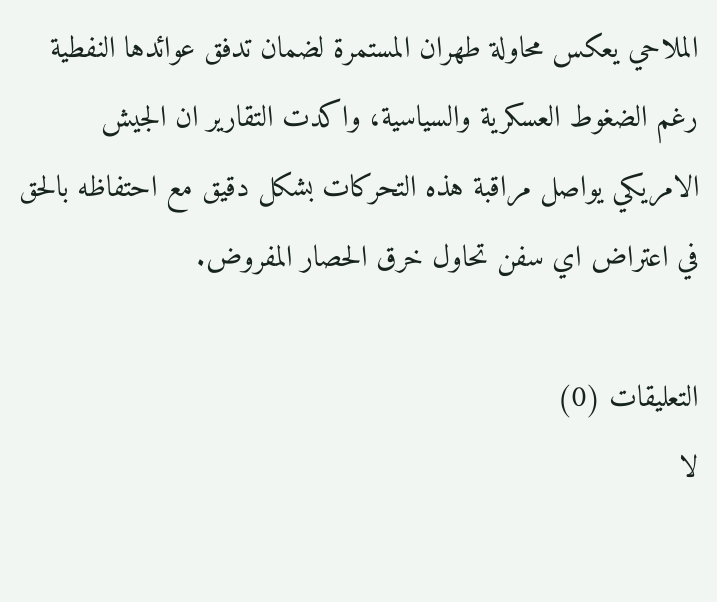الملاحي يعكس محاولة طهران المستمرة لضمان تدفق عوائدها النفطية رغم الضغوط العسكرية والسياسية، واكدت التقارير ان الجيش الامريكي يواصل مراقبة هذه التحركات بشكل دقيق مع احتفاظه بالحق في اعتراض اي سفن تحاول خرق الحصار المفروض.

التعليقات (0)
لا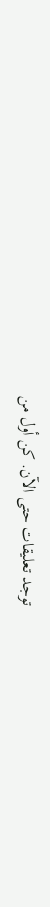توجد تعليقات حتى الآن. كن أول من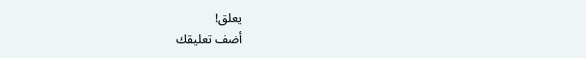يعلق!
أضف تعليقك